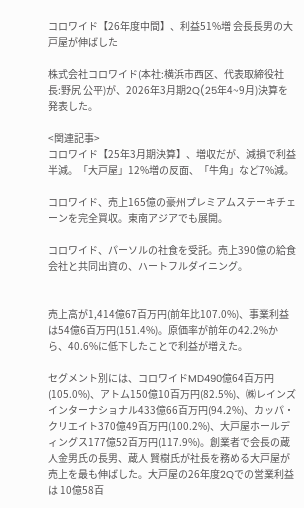コロワイド【26年度中間】、利益51%増 会長長男の大戸屋が伸ばした

株式会社コロワイド(本社:横浜市西区、代表取締役社長:野尻 公平)が、2026年3月期2Q(25年4~9月)決算を発表した。

<関連記事>
コロワイド【25年3月期決算】、増収だが、減損で利益半減。「大戸屋」12%増の反面、「牛角」など7%減。

コロワイド、売上165億の豪州プレミアムステーキチェーンを完全買収。東南アジアでも展開。

コロワイド、パーソルの社食を受託。売上390億の給食会社と共同出資の、ハートフルダイニング。


売上高が1,414億67百万円(前年比107.0%)、事業利益は54億6百万円(151.4%)。原価率が前年の42.2%から、40.6%に低下したことで利益が増えた。

セグメント別には、コロワイドMD490億64百万円(105.0%)、アトム150億10百万円(82.5%)、㈱レインズインターナショナル433億66百万円(94.2%)、カッパ・クリエイト370億49百万円(100.2%)、大戸屋ホールディングス177億52百万円(117.9%)。創業者で会長の蔵人金男氏の長男、蔵人 賢樹氏が社長を務める大戸屋が売上を最も伸ばした。大戸屋の26年度2Qでの営業利益は 10億58百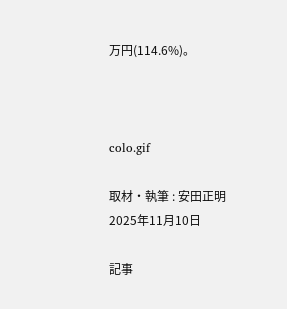万円(114.6%)。



colo.gif

取材・執筆 : 安田正明 2025年11月10日

記事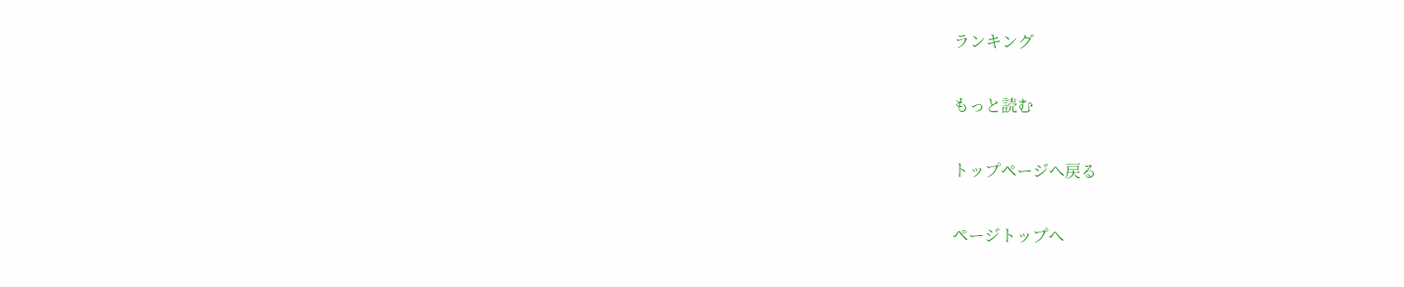ランキング

もっと読む

トップページへ戻る

ページトップへ